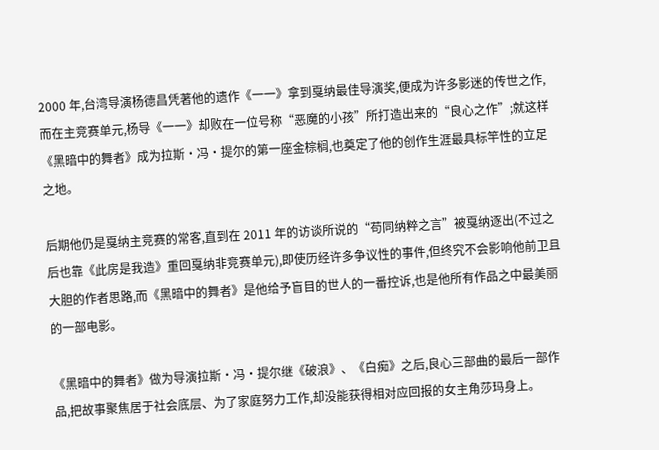2000 年,台湾导演杨德昌凭著他的遗作《一一》拿到戛纳最佳导演奖,便成为许多影迷的传世之作,而在主竞赛单元,杨导《一一》却败在一位号称“恶魔的小孩”所打造出来的“良心之作”;就这样《黑暗中的舞者》成为拉斯·冯·提尔的第一座金棕榈,也奠定了他的创作生涯最具标竿性的立足之地。

后期他仍是戛纳主竞赛的常客,直到在 2011 年的访谈所说的“苟同纳粹之言”被戛纳逐出(不过之后也靠《此房是我造》重回戛纳非竞赛单元),即使历经许多争议性的事件,但终究不会影响他前卫且大胆的作者思路,而《黑暗中的舞者》是他给予盲目的世人的一番控诉,也是他所有作品之中最美丽的一部电影。

《黑暗中的舞者》做为导演拉斯·冯·提尔继《破浪》、《白痴》之后,良心三部曲的最后一部作品,把故事聚焦居于社会底层、为了家庭努力工作,却没能获得相对应回报的女主角莎玛身上。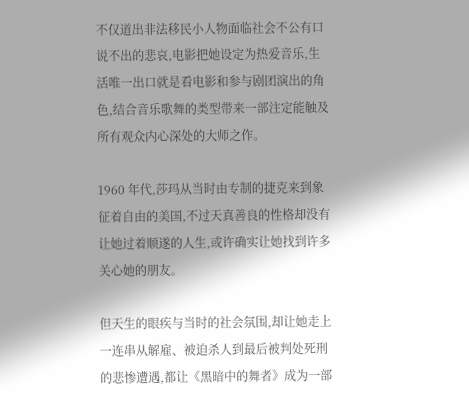不仅道出非法移民小人物面临社会不公有口说不出的悲哀,电影把她设定为热爱音乐,生活唯一出口就是看电影和参与剧团演出的角色,结合音乐歌舞的类型带来一部注定能触及所有观众内心深处的大师之作。

1960 年代,莎玛从当时由专制的捷克来到象征着自由的美国,不过天真善良的性格却没有让她过着顺遂的人生,或许确实让她找到许多关心她的朋友。

但天生的眼疾与当时的社会氛围,却让她走上一连串从解雇、被迫杀人到最后被判处死刑的悲惨遭遇,都让《黑暗中的舞者》成为一部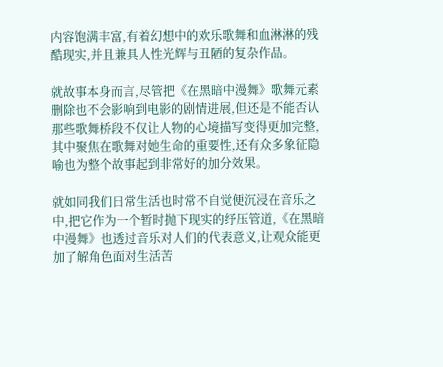内容饱满丰富,有着幻想中的欢乐歌舞和血淋淋的残酷现实,并且兼具人性光辉与丑陋的复杂作品。

就故事本身而言,尽管把《在黑暗中漫舞》歌舞元素删除也不会影响到电影的剧情进展,但还是不能否认那些歌舞桥段不仅让人物的心境描写变得更加完整,其中聚焦在歌舞对她生命的重要性,还有众多象征隐喻也为整个故事起到非常好的加分效果。

就如同我们日常生活也时常不自觉便沉浸在音乐之中,把它作为一个暂时抛下现实的纾压管道,《在黑暗中漫舞》也透过音乐对人们的代表意义,让观众能更加了解角色面对生活苦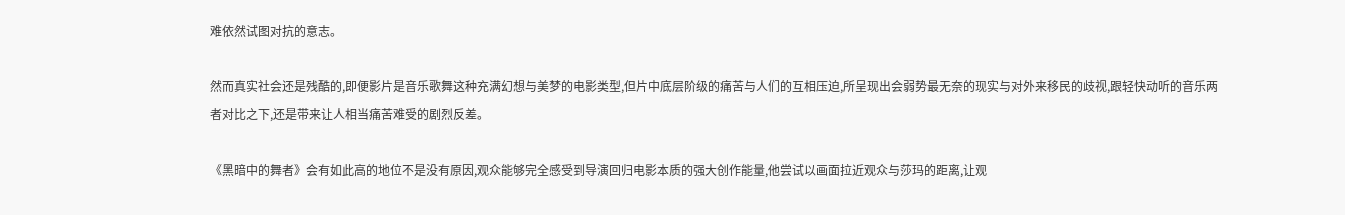难依然试图对抗的意志。

然而真实社会还是残酷的,即便影片是音乐歌舞这种充满幻想与美梦的电影类型,但片中底层阶级的痛苦与人们的互相压迫,所呈现出会弱势最无奈的现实与对外来移民的歧视,跟轻快动听的音乐两者对比之下,还是带来让人相当痛苦难受的剧烈反差。

《黑暗中的舞者》会有如此高的地位不是没有原因,观众能够完全感受到导演回归电影本质的强大创作能量,他尝试以画面拉近观众与莎玛的距离,让观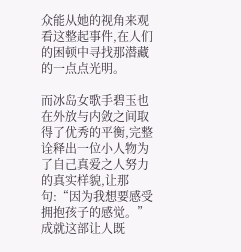众能从她的视角来观看这整起事件,在人们的困顿中寻找那潜藏的一点点光明。

而冰岛女歌手碧玉也在外放与内敛之间取得了优秀的平衡,完整诠释出一位小人物为了自己真爱之人努力的真实样貌,让那句:“因为我想要感受拥抱孩子的感觉。”成就这部让人既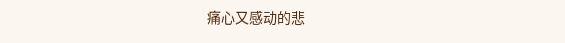痛心又感动的悲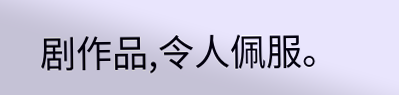剧作品,令人佩服。